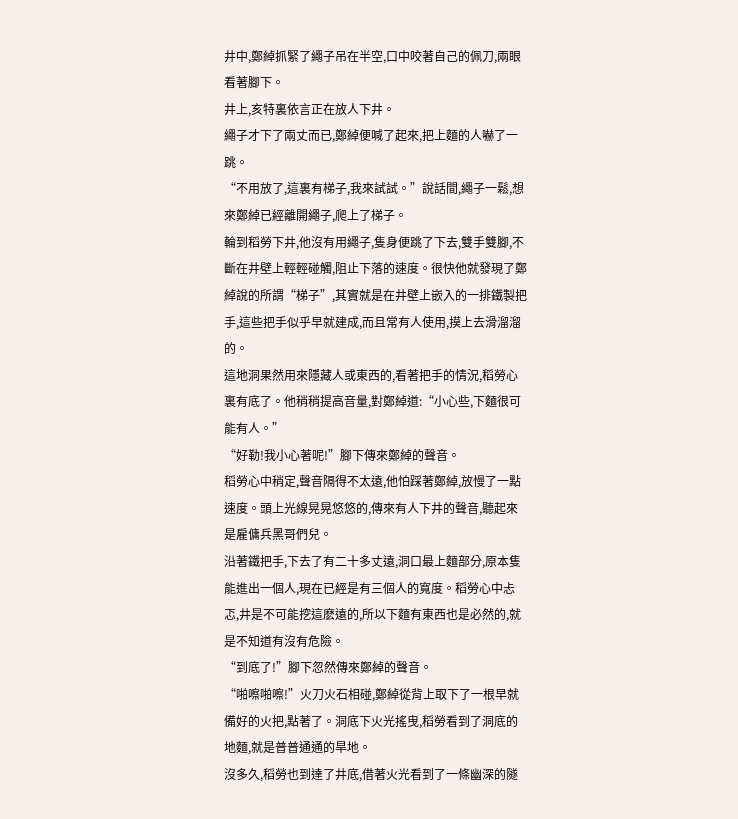井中,鄭綽抓緊了繩子吊在半空,口中咬著自己的佩刀,兩眼看著腳下。
井上,亥特裏依言正在放人下井。
繩子才下了兩丈而已,鄭綽便喊了起來,把上麵的人嚇了一跳。
“不用放了,這裏有梯子,我來試試。”說話間,繩子一鬆,想來鄭綽已經離開繩子,爬上了梯子。
輪到稻勞下井,他沒有用繩子,隻身便跳了下去,雙手雙腳,不斷在井壁上輕輕碰觸,阻止下落的速度。很快他就發現了鄭綽說的所謂“梯子”,其實就是在井壁上嵌入的一排鐵製把手,這些把手似乎早就建成,而且常有人使用,摸上去滑溜溜的。
這地洞果然用來隱藏人或東西的,看著把手的情況,稻勞心裏有底了。他稍稍提高音量,對鄭綽道:“小心些,下麵很可能有人。”
“好勒!我小心著呢!”腳下傳來鄭綽的聲音。
稻勞心中稍定,聲音隔得不太遠,他怕踩著鄭綽,放慢了一點速度。頭上光線晃晃悠悠的,傳來有人下井的聲音,聽起來是雇傭兵黑哥們兒。
沿著鐵把手,下去了有二十多丈遠,洞口最上麵部分,原本隻能進出一個人,現在已經是有三個人的寬度。稻勞心中忐忑,井是不可能挖這麽遠的,所以下麵有東西也是必然的,就是不知道有沒有危險。
“到底了!”腳下忽然傳來鄭綽的聲音。
“啪嚓啪嚓!”火刀火石相碰,鄭綽從背上取下了一根早就備好的火把,點著了。洞底下火光搖曳,稻勞看到了洞底的地麵,就是普普通通的旱地。
沒多久,稻勞也到達了井底,借著火光看到了一條幽深的隧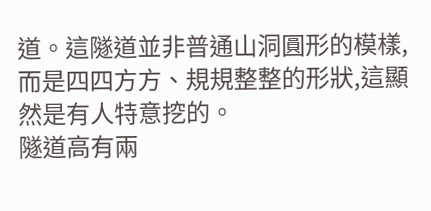道。這隧道並非普通山洞圓形的模樣,而是四四方方、規規整整的形狀,這顯然是有人特意挖的。
隧道高有兩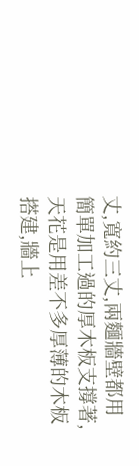丈,寬約三丈,兩麵牆壁都用簡單加工過的厚木板支撐著,天花是用差不多厚薄的木板搭建,牆上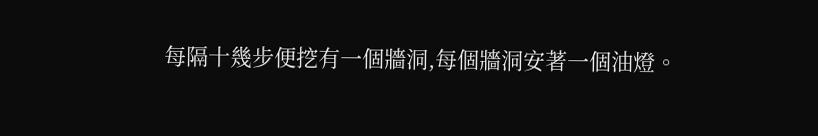每隔十幾步便挖有一個牆洞,每個牆洞安著一個油燈。